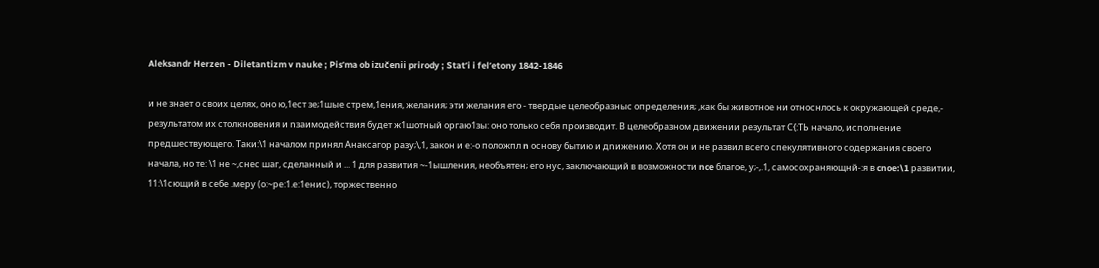Aleksandr Herzen - Diletantizm v nauke ; Pisʹma ob izučenii prirody ; Statʹi i felʹetony 1842-1846

и не знает о своих целях, оно ю,1ест зе;1шые стрем,1ения, желания; эти желания его - твердые целеобразныс определения; ,как бы животное ни относнлось к окружающей среде,- результатом их столкновения и nзаимодействия будет ж1шотный оргаю1зы: оно только себя производит. В целеобразном движении результат С{:ТЬ начало, исполнение предшествующего. Таки:\1 началом принял Анаксагор разу;\,1, закон и е:-о положпл n основу бытию и дnижению. Хотя он и не развил всего спекулятивного содержания своего начала, но те: \1 не ~,снес шаг, сделанный и ... 1 для развития ~-1ышления, необъятен; его нус, заключающий в возможности nce благое, у;-,.1, самосохраняющнй-:я в cnoe:\1 развитии, 11:\1сющий в себе .меру (о:~ре:1.е:1енис), торжественно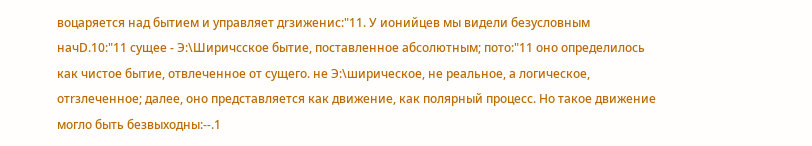воцаряется над бытием и управляет дrзиженис:"11. У ионийцев мы видели безусловным начD.10:"11 сущее - Э:\Ширичсское бытие, поставленное абсолютным; пото:"11 оно определилось как чистое бытие, отвлеченное от сущего. не Э:\ширическое, не реальное, а логическое, отrзлеченное; далее, оно представляется как движение, как полярный процесс. Но такое движение могло быть безвыходны:--.1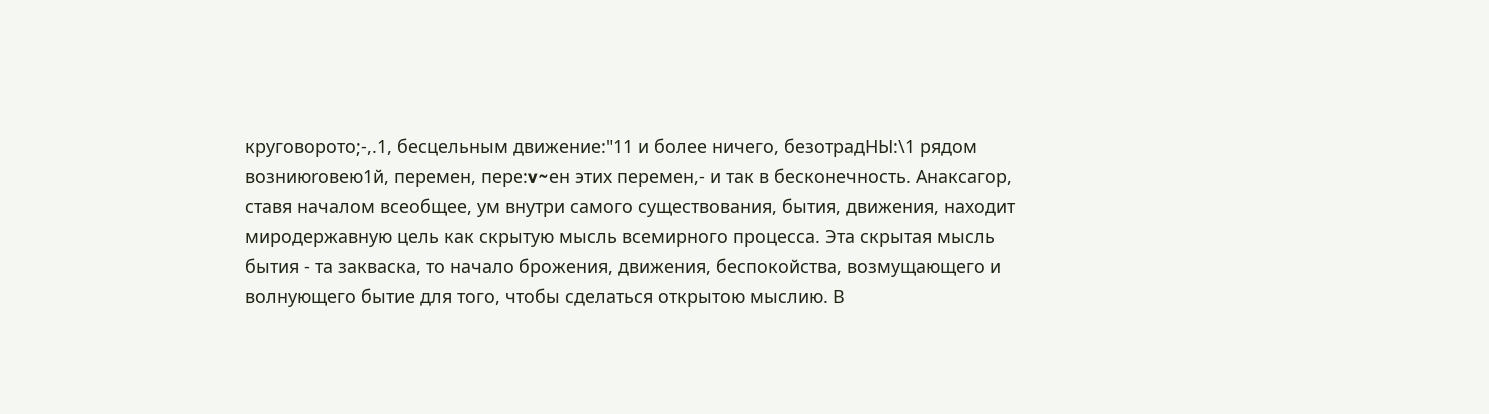круговорото;-,.1, бесцельным движение:"11 и более ничего, безотрадНЫ:\1 рядом возниюrовею1й, перемен, пере:v~ен этих перемен,- и так в бесконечность. Анаксагор, ставя началом всеобщее, ум внутри самого существования, бытия, движения, находит миродержавную цель как скрытую мысль всемирного процесса. Эта скрытая мысль бытия - та закваска, то начало брожения, движения, беспокойства, возмущающего и волнующего бытие для того, чтобы сделаться открытою мыслию. В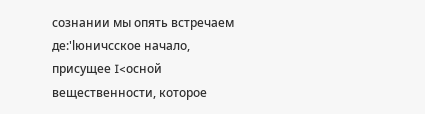сознании мы опять встречаем де:'lюничсское начало, присущее I<осной вещественности, которое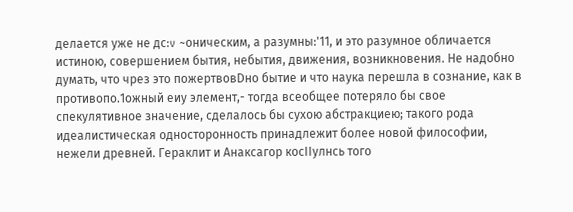делается уже не дс:v ~оническим, а разумны:'11, и это разумное обличается истиною, совершением бытия, небытия, движения, возникновения. Не надобно думать, что чрез это пожертвовDно бытие и что наука перешла в сознание, как в противопо.1ожный еиу элемент,- тогда всеобщее потеряло бы свое спекулятивное значение, сделалось бы сухою абстракциею; такого рода идеалистическая односторонность принадлежит более новой философии, нежели древней. Гераклит и Анаксагор косIIулнсь того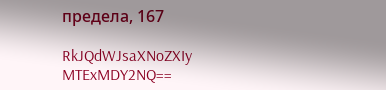предела, 167

RkJQdWJsaXNoZXIy MTExMDY2NQ==